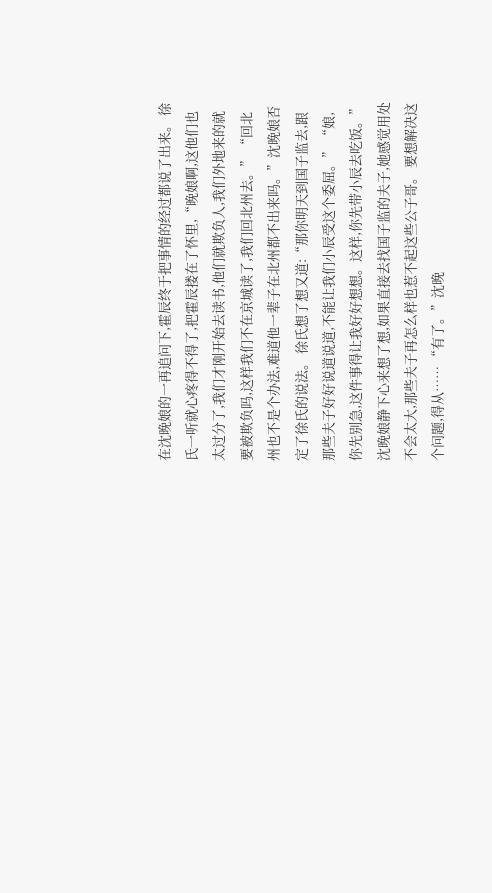在沈晚娘的一再追问下,霍辰终于把事情的经过都说了出来。 徐氏一听就心疼得不得了,把霍辰搂在了怀里,“晚娘啊,这他们也太过分了,我们才刚开始去读书,他们就欺负人,我们外地来的就要被欺负吗,这样我们不在京城读了,我们回北州去。” “回北州也不是个办法,难道他一辈子在北州都不出来吗。”沈晚娘否定了徐氏的说法。 徐氏想了想又道:“那你明天到国子监去,跟那些夫子好好说道说道,不能让我们小辰受这个委屈。” “娘,你先别急,这件事得让我好好想想。这样,你先带小辰去吃饭。” 沈晚娘静下心来想了想,如果直接去找国子监的夫子,她感觉用处不会太大,那些夫子再怎么样也惹不起这些公子哥。 要想解决这个问题,得从…… “有了。”沈晚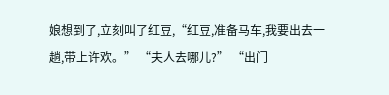娘想到了,立刻叫了红豆,“红豆,准备马车,我要出去一趟,带上许欢。” “夫人去哪儿?” “出门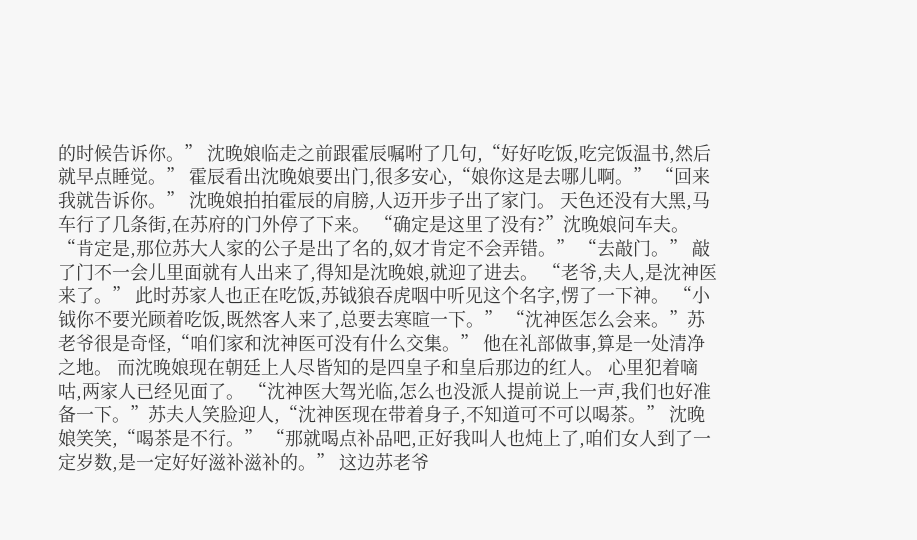的时候告诉你。” 沈晚娘临走之前跟霍辰嘱咐了几句,“好好吃饭,吃完饭温书,然后就早点睡觉。” 霍辰看出沈晚娘要出门,很多安心,“娘你这是去哪儿啊。” “回来我就告诉你。” 沈晚娘拍拍霍辰的肩膀,人迈开步子出了家门。 天色还没有大黑,马车行了几条街,在苏府的门外停了下来。 “确定是这里了没有?”沈晚娘问车夫。 “肯定是,那位苏大人家的公子是出了名的,奴才肯定不会弄错。” “去敲门。” 敲了门不一会儿里面就有人出来了,得知是沈晚娘,就迎了进去。 “老爷,夫人,是沈神医来了。” 此时苏家人也正在吃饭,苏钺狼吞虎咽中听见这个名字,愣了一下神。 “小钺你不要光顾着吃饭,既然客人来了,总要去寒暄一下。” “沈神医怎么会来。”苏老爷很是奇怪,“咱们家和沈神医可没有什么交集。” 他在礼部做事,算是一处清净之地。 而沈晚娘现在朝廷上人尽皆知的是四皇子和皇后那边的红人。 心里犯着嘀咕,两家人已经见面了。 “沈神医大驾光临,怎么也没派人提前说上一声,我们也好准备一下。”苏夫人笑脸迎人,“沈神医现在带着身子,不知道可不可以喝茶。” 沈晚娘笑笑,“喝茶是不行。” “那就喝点补品吧,正好我叫人也炖上了,咱们女人到了一定岁数,是一定好好滋补滋补的。” 这边苏老爷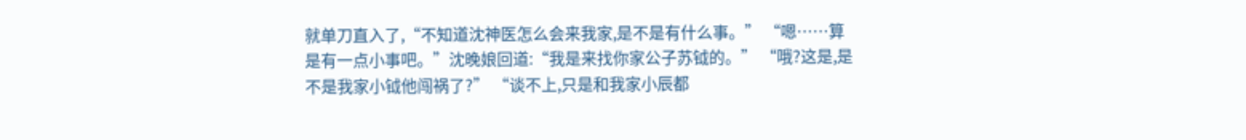就单刀直入了,“不知道沈神医怎么会来我家,是不是有什么事。” “嗯……算是有一点小事吧。”沈晚娘回道:“我是来找你家公子苏钺的。” “哦?这是,是不是我家小钺他闯祸了?” “谈不上,只是和我家小辰都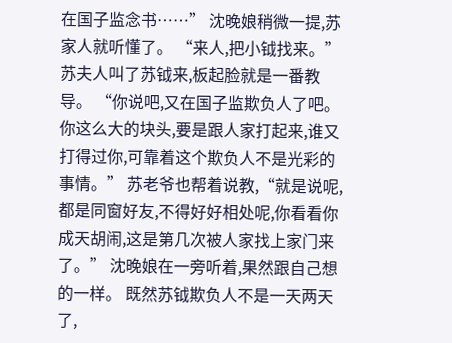在国子监念书……” 沈晚娘稍微一提,苏家人就听懂了。 “来人,把小钺找来。”苏夫人叫了苏钺来,板起脸就是一番教导。 “你说吧,又在国子监欺负人了吧。 你这么大的块头,要是跟人家打起来,谁又打得过你,可靠着这个欺负人不是光彩的事情。” 苏老爷也帮着说教,“就是说呢,都是同窗好友,不得好好相处呢,你看看你成天胡闹,这是第几次被人家找上家门来了。” 沈晚娘在一旁听着,果然跟自己想的一样。 既然苏钺欺负人不是一天两天了,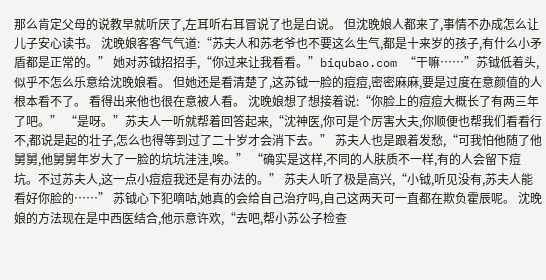那么肯定父母的说教早就听厌了,左耳听右耳冒说了也是白说。 但沈晚娘人都来了,事情不办成怎么让儿子安心读书。 沈晚娘客客气气道:“苏夫人和苏老爷也不要这么生气,都是十来岁的孩子,有什么小矛盾都是正常的。” 她对苏钺招招手,“你过来让我看看。”biqubao.com “干嘛……”苏钺低着头,似乎不怎么乐意给沈晚娘看。 但她还是看清楚了,这苏钺一脸的痘痘,密密麻麻,要是过度在意颜值的人根本看不了。 看得出来他也很在意被人看。 沈晚娘想了想接着说:“你脸上的痘痘大概长了有两三年了吧。” “是呀。”苏夫人一听就帮着回答起来,“沈神医,你可是个厉害大夫,你顺便也帮我们看看行不,都说是起的壮子,怎么也得等到过了二十岁才会消下去。” 苏夫人也是跟着发愁,“可我怕他随了他舅舅,他舅舅年岁大了一脸的坑坑洼洼,唉。” “确实是这样,不同的人肤质不一样,有的人会留下痘坑。不过苏夫人,这一点小痘痘我还是有办法的。” 苏夫人听了极是高兴,“小钺,听见没有,苏夫人能看好你脸的……” 苏钺心下犯嘀咕,她真的会给自己治疗吗,自己这两天可一直都在欺负霍辰呢。 沈晚娘的方法现在是中西医结合,他示意许欢,“去吧,帮小苏公子检查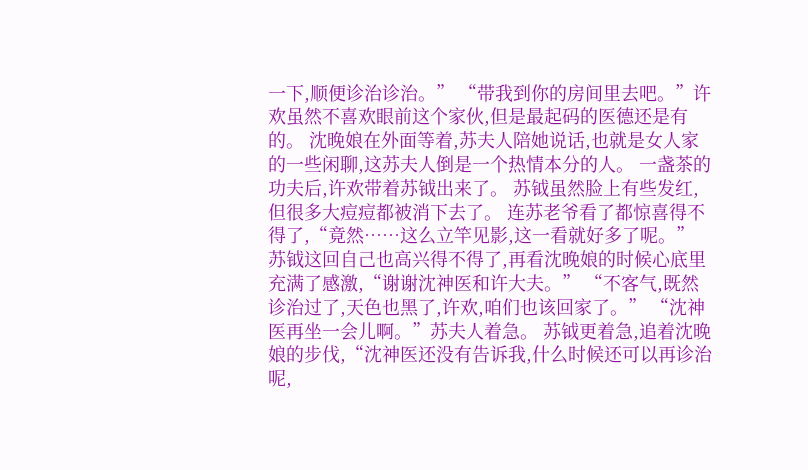一下,顺便诊治诊治。” “带我到你的房间里去吧。”许欢虽然不喜欢眼前这个家伙,但是最起码的医德还是有的。 沈晚娘在外面等着,苏夫人陪她说话,也就是女人家的一些闲聊,这苏夫人倒是一个热情本分的人。 一盏茶的功夫后,许欢带着苏钺出来了。 苏钺虽然脸上有些发红,但很多大痘痘都被消下去了。 连苏老爷看了都惊喜得不得了,“竟然……这么立竿见影,这一看就好多了呢。” 苏钺这回自己也高兴得不得了,再看沈晚娘的时候心底里充满了感激,“谢谢沈神医和许大夫。” “不客气,既然诊治过了,天色也黑了,许欢,咱们也该回家了。” “沈神医再坐一会儿啊。”苏夫人着急。 苏钺更着急,追着沈晚娘的步伐,“沈神医还没有告诉我,什么时候还可以再诊治呢,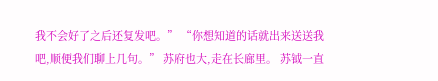我不会好了之后还复发吧。” “你想知道的话就出来送送我吧,顺便我们聊上几句。” 苏府也大,走在长廊里。 苏钺一直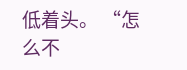低着头。 “怎么不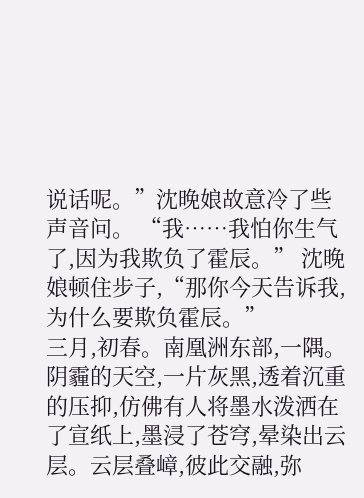说话呢。”沈晚娘故意冷了些声音问。 “我……我怕你生气了,因为我欺负了霍辰。” 沈晚娘顿住步子,“那你今天告诉我,为什么要欺负霍辰。”
三月,初春。南凰洲东部,一隅。阴霾的天空,一片灰黑,透着沉重的压抑,仿佛有人将墨水泼洒在了宣纸上,墨浸了苍穹,晕染出云层。云层叠嶂,彼此交融,弥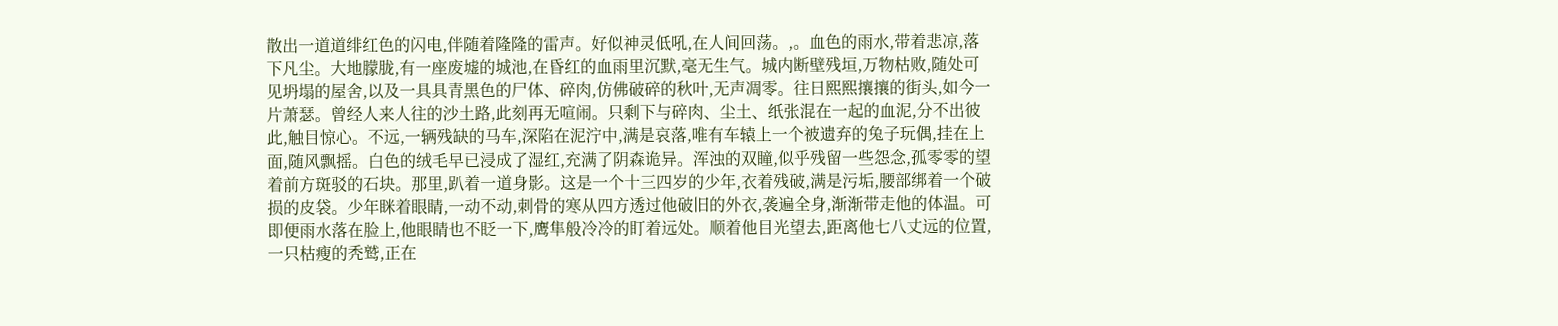散出一道道绯红色的闪电,伴随着隆隆的雷声。好似神灵低吼,在人间回荡。,。血色的雨水,带着悲凉,落下凡尘。大地朦胧,有一座废墟的城池,在昏红的血雨里沉默,毫无生气。城内断壁残垣,万物枯败,随处可见坍塌的屋舍,以及一具具青黑色的尸体、碎肉,仿佛破碎的秋叶,无声凋零。往日熙熙攘攘的街头,如今一片萧瑟。曾经人来人往的沙土路,此刻再无喧闹。只剩下与碎肉、尘土、纸张混在一起的血泥,分不出彼此,触目惊心。不远,一辆残缺的马车,深陷在泥泞中,满是哀落,唯有车辕上一个被遗弃的兔子玩偶,挂在上面,随风飘摇。白色的绒毛早已浸成了湿红,充满了阴森诡异。浑浊的双瞳,似乎残留一些怨念,孤零零的望着前方斑驳的石块。那里,趴着一道身影。这是一个十三四岁的少年,衣着残破,满是污垢,腰部绑着一个破损的皮袋。少年眯着眼睛,一动不动,刺骨的寒从四方透过他破旧的外衣,袭遍全身,渐渐带走他的体温。可即便雨水落在脸上,他眼睛也不眨一下,鹰隼般冷冷的盯着远处。顺着他目光望去,距离他七八丈远的位置,一只枯瘦的秃鹫,正在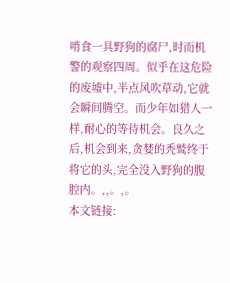啃食一具野狗的腐尸,时而机警的观察四周。似乎在这危险的废墟中,半点风吹草动,它就会瞬间腾空。而少年如猎人一样,耐心的等待机会。良久之后,机会到来,贪婪的秃鹫终于将它的头,完全没入野狗的腹腔内。,,。,。
本文链接: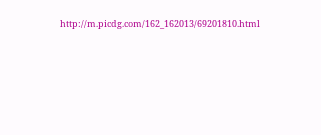http://m.picdg.com/162_162013/69201810.html